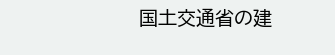国土交通省の建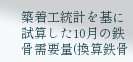築着工統計を基に試算した10月の鉄骨需要量(換算鉄骨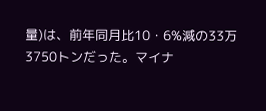量)は、前年同月比10・6%減の33万3750トンだった。マイナ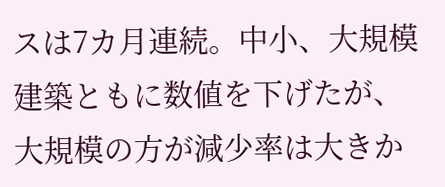スは7カ月連続。中小、大規模建築ともに数値を下げたが、大規模の方が減少率は大きか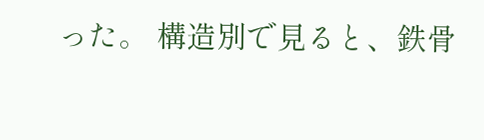った。 構造別で見ると、鉄骨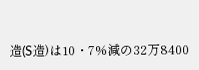造(S造)は10・7%減の32万8400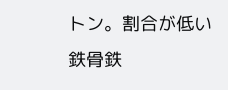トン。割合が低い鉄骨鉄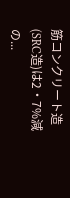筋コンクリート造(SRC造)は2・7%減の...